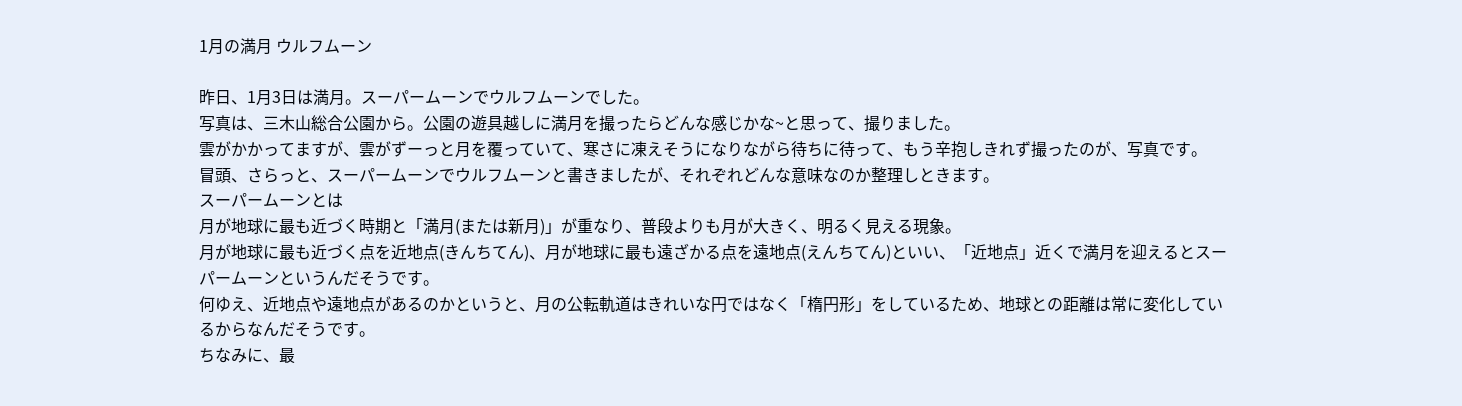1月の満月 ウルフムーン

昨日、1月3日は満月。スーパームーンでウルフムーンでした。
写真は、三木山総合公園から。公園の遊具越しに満月を撮ったらどんな感じかな~と思って、撮りました。
雲がかかってますが、雲がずーっと月を覆っていて、寒さに凍えそうになりながら待ちに待って、もう辛抱しきれず撮ったのが、写真です。
冒頭、さらっと、スーパームーンでウルフムーンと書きましたが、それぞれどんな意味なのか整理しときます。
スーパームーンとは
月が地球に最も近づく時期と「満月(または新月)」が重なり、普段よりも月が大きく、明るく見える現象。
月が地球に最も近づく点を近地点(きんちてん)、月が地球に最も遠ざかる点を遠地点(えんちてん)といい、「近地点」近くで満月を迎えるとスーパームーンというんだそうです。
何ゆえ、近地点や遠地点があるのかというと、月の公転軌道はきれいな円ではなく「楕円形」をしているため、地球との距離は常に変化しているからなんだそうです。
ちなみに、最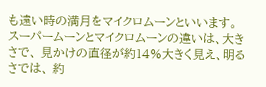も遠い時の満月をマイクロムーンといいます。
スーパームーンとマイクロムーンの違いは、大きさで、 見かけの直径が約14%大きく見え、明るさでは、 約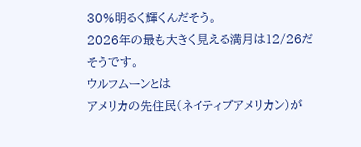30%明るく輝くんだそう。
2026年の最も大きく見える満月は12/26だそうです。
ウルフムーンとは
アメリカの先住民(ネイティブアメリカン)が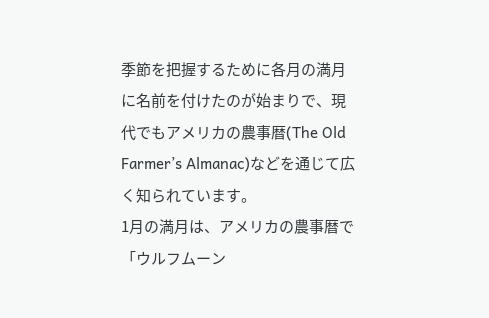季節を把握するために各月の満月に名前を付けたのが始まりで、現代でもアメリカの農事暦(The Old Farmer’s Almanac)などを通じて広く知られています。
1月の満月は、アメリカの農事暦で「ウルフムーン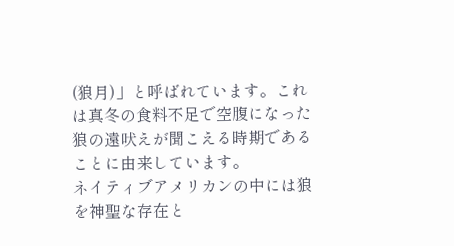(狼月)」と呼ばれています。これは真冬の食料不足で空腹になった狼の遠吠えが聞こえる時期であることに由来しています。
ネイティブアメリカンの中には狼を神聖な存在と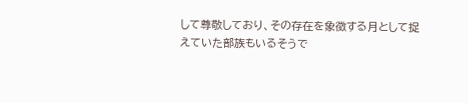して尊敬しており、その存在を象徴する月として捉えていた部族もいるそうで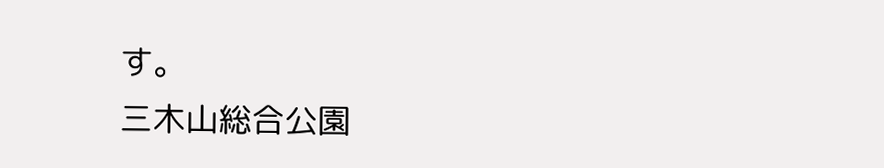す。
三木山総合公園